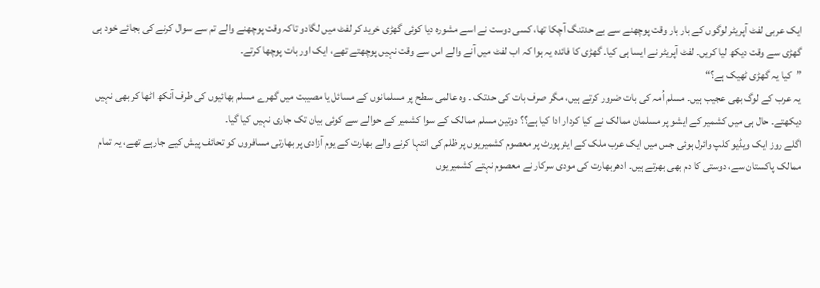ایک عربی لفٹ آپریٹر لوگوں کے بار بار وقت پوچھنے سے بے حدتنگ آچکا تھا، کسی دوست نے اسے مشورہ دیا کوئی گھڑی خرید کر لفٹ میں لگادو تاکہ وقت پوچھنے والے تم سے سوال کرنے کی بجائے خود ہی گھڑی سے وقت دیکھ لیا کریں۔ لفٹ آپریٹر نے ایسا ہی کیا۔ گھڑی کا فائدہ یہ ہوا کہ اب لفٹ میں آنے والے اس سے وقت نہیں پوچھتے تھے، ایک اور بات پوچھا کرتے۔
”کیا یہ گھڑی ٹھیک ہے؟“
یہ عرب کے لوگ بھی عجیب ہیں۔ مسلم اُمہ کی بات ضرور کرتے ہیں، مگر صرف بات کی حدتک ۔ وہ عالمی سطح پر مسلمانوں کے مسائل یا مصیبت میں گھرے مسلم بھائیوں کی طرف آنکھ اٹھا کر بھی نہیں دیکھتے۔ حال ہی میں کشمیر کے ایشو پر مسلمان ممالک نے کیا کردار ادا کیا ہے؟؟ دوتین مسلم ممالک کے سوا کشمیر کے حوالے سے کوئی بیان تک جاری نہیں کیا گیا۔
اگلے روز ایک ویڈیو کلپ وائرل ہوئی جس میں ایک عرب ملک کے ایئرپورٹ پر معصوم کشمیریوں پر ظلم کی انتہا کرنے والے بھارت کے یوم آزادی پر بھارتی مسافروں کو تحائف پیش کیے جارہے تھے، یہ تمام ممالک پاکستان سے، دوستی کا دم بھی بھرتے ہیں۔ ادھربھارت کی مودی سرکار نے معصوم نہتے کشمیریوں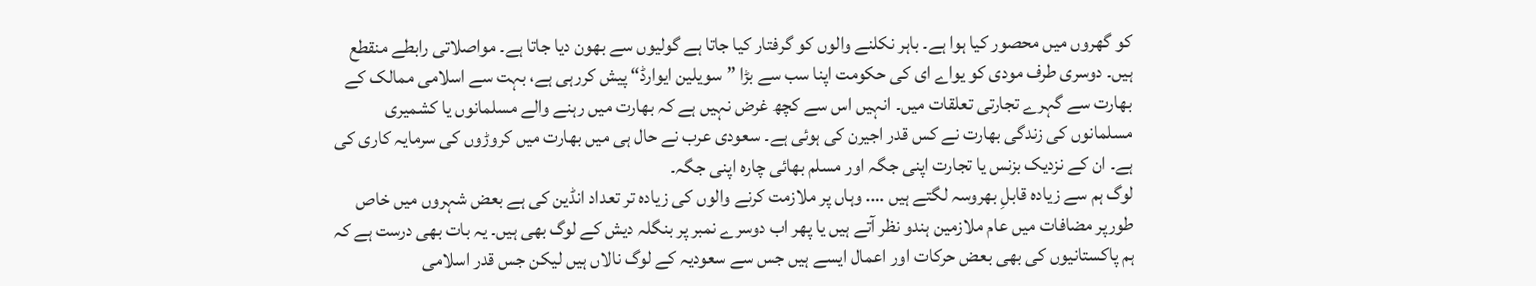کو گھروں میں محصور کیا ہوا ہے۔ باہر نکلنے والوں کو گرفتار کیا جاتا ہے گولیوں سے بھون دیا جاتا ہے۔ مواصلاتی رابطے منقطع ہیں۔ دوسری طرف مودی کو یواے ای کی حکومت اپنا سب سے بڑا ”سویلین ایوارڈ“ پیش کررہی ہے، بہت سے اسلامی ممالک کے بھارت سے گہرے تجارتی تعلقات میں۔ انہیں اس سے کچھ غرض نہیں ہے کہ بھارت میں رہنے والے مسلمانوں یا کشمیری مسلمانوں کی زندگی بھارت نے کس قدر اجیرن کی ہوئی ہے۔ سعودی عرب نے حال ہی میں بھارت میں کروڑوں کی سرمایہ کاری کی ہے۔ ان کے نزدیک بزنس یا تجارت اپنی جگہ اور مسلم بھائی چارہ اپنی جگہ۔
لوگ ہم سے زیادہ قابلِ بھروسہ لگتے ہیں …. وہاں پر ملازمت کرنے والوں کی زیادہ تر تعداد انڈین کی ہے بعض شہروں میں خاص طورپر مضافات میں عام ملازمین ہندو نظر آتے ہیں یا پھر اب دوسرے نمبر پر بنگلہ دیش کے لوگ بھی ہیں۔ یہ بات بھی درست ہے کہ ہم پاکستانیوں کی بھی بعض حرکات اور اعمال ایسے ہیں جس سے سعودیہ کے لوگ نالاں ہیں لیکن جس قدر اسلامی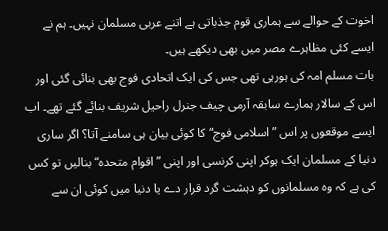اخوت کے حوالے سے ہماری قوم جذباتی ہے اتنے عربی مسلمان نہیں۔ ہم نے ایسے کئی مظاہرے مصر میں بھی دیکھے ہیں۔
بات مسلم امہ کی ہورہی تھی جس کی ایک اتحادی فوج بھی بنائی گئی اور اس کے سالار ہمارے سابقہ آرمی چیف جنرل راحیل شریف بنائے گئے تھے۔ اب ایسے موقعوں پر اس ”اسلامی فوج“ کا کوئی بیان ہی سامنے آتا؟ اگر ساری دنیا کے مسلمان ایک ہوکر اپنی کرنسی اور اپنی ”اقوام متحدہ“ بنالیں تو کس کی ہے کہ وہ مسلمانوں کو دہشت گرد قرار دے یا دنیا میں کوئی ان سے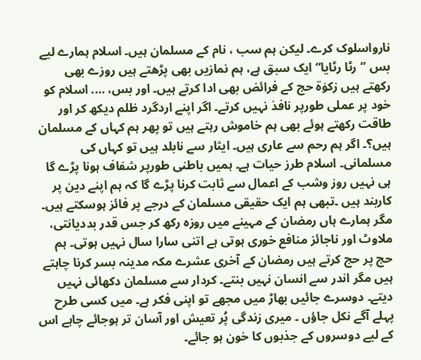نارواسلوک کرے۔ لیکن ہم سب ، نام کے مسلمان ہیں۔ اسلام ہمارے لیے بس ”رٹا رٹایا“ ایک سبق ہے، ہم نمازیں بھی پڑھتے ہیں روزے بھی رکھتے ہیں زکوٰة حج کے فرائض بھی ادا کرتے ہیں۔ اور بس، …. اسلام کو خود پر عملی طورپر نافذ نہیں کرتے۔ اگر اپنے اردگرد ظلم دیکھ کر اور طاقت رکھتے ہوئے بھی ہم خاموش رہتے ہیں تو پھر ہم کہاں کے مسلمان ہیں؟۔ اگر ہم رحم سے عاری ہیں۔ ایثار سے نابلد ہیں تو کہاں کی مسلمانی۔ اسلام طرز حیات ہے۔ ہمیں باطنی طورپر شفاف ہونا پڑے گا ہی نہیں روز وشب کے اعمال سے ثابت کرنا پڑے گا کہ ہم اپنے دین پر کاربند ہیں ۔تبھی ہم ایک حقیقی مسلمان کے درجے پر فائز ہوسکتے ہیں۔ مگر ہمارے ہاں رمضان کے مہینے میں روزہ رکھ کر جس قدر بددیانتی، ملاوٹ اور ناجائز منافع خوری ہوتی ہے اتنی سارا سال نہیں ہوتی۔ ہم حج پر حج کرتے ہیں رمضان کے آخری عشرے مکہ مدینہ بسر کرنا چاہتے ہیں مگر اندر سے انسان نہیں بنتے۔ کردار سے مسلمان دکھائی نہیں دیتے۔ دوسرے جائیں بھاڑ میں مجھے تو اپنی فکر ہے۔ میں کسی طرح پہلے آگے نکل جاؤں ۔ میری زندگی پُر تعیش اور آسان تر ہوجائے چاہے اس کے لیے دوسروں کے جذبوں کا خون ہو جائے۔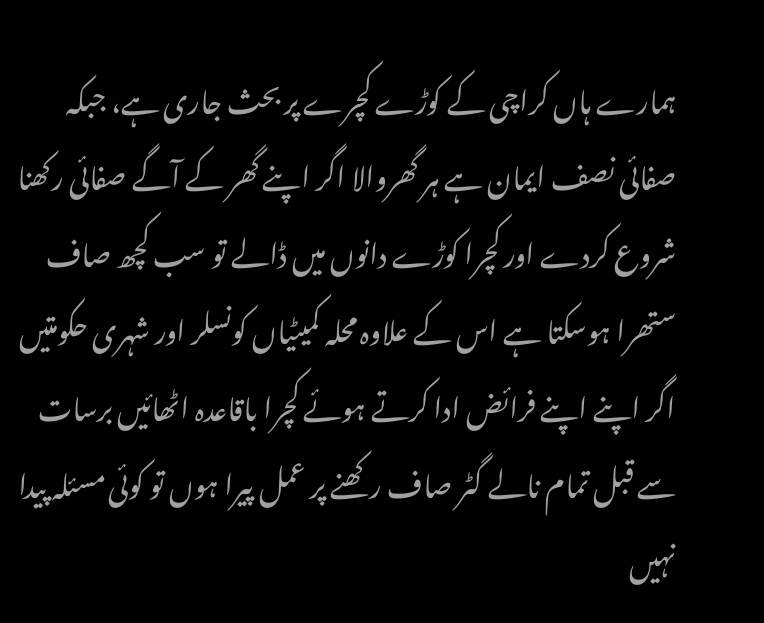ہمارے ہاں کراچی کے کوڑے کچرے پر بحث جاری ہے، جبکہ صفائی نصف ایمان ہے ہر گھروالا اگر اپنے گھر کے آگے صفائی رکھنا شروع کردے اور کچرا کوڑے دانوں میں ڈالے تو سب کچھ صاف ستھرا ہوسکتا ہے اس کے علاوہ محلہ کمیٹیاں کونسلر اور شہری حکومتیں اگر اپنے اپنے فرائض ادا کرتے ہوئے کچرا باقاعدہ اٹھائیں برسات سے قبل تمام نالے گٹر صاف رکھنے پر عمل پیرا ہوں تو کوئی مسئلہ پیدا نہیں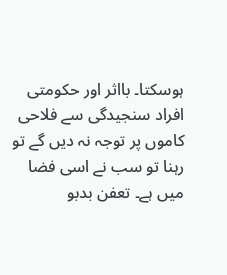ہوسکتا۔ بااثر اور حکومتی افراد سنجیدگی سے فلاحی کاموں پر توجہ نہ دیں گے تو رہنا تو سب نے اسی فضا میں ہے۔ تعفن بدبو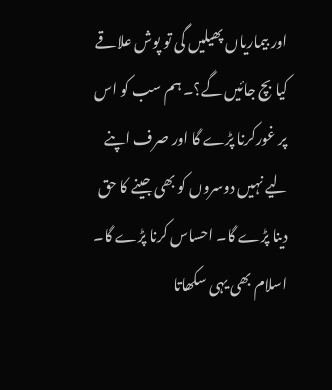اور بیماریاں پھیلیں گی تو پوش علاقے کیا بچ جائیں گے؟۔ ہم سب کو اس پر غورکرنا پڑے گا اور صرف اپنے لیے نہیں دوسروں کو بھی جینے کا حق دینا پڑے گا۔ احساس کرنا پڑے گا۔ اسلام بھی یہی سکھاتا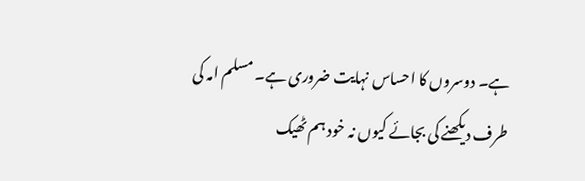ہے۔ دوسروں کا احساس نہایت ضروری ہے۔ مسلم امہ کی طرف دیکھنے کی بجائے کیوں نہ خود ہم ٹھیک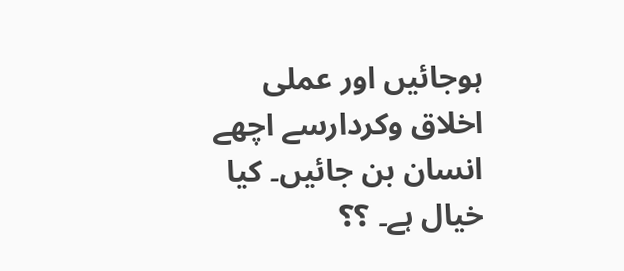ہوجائیں اور عملی اخلاق وکردارسے اچھے انسان بن جائیں۔ کیا خیال ہے۔ ؟؟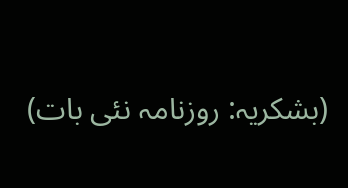(بشکریہ: روزنامہ نئی بات)